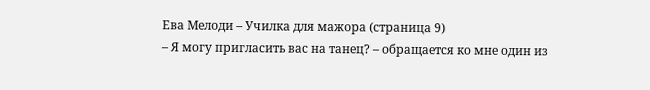Ева Мелоди – Училка для мажора (страница 9)
– Я могу пригласить вас на танец? – обращается ко мне один из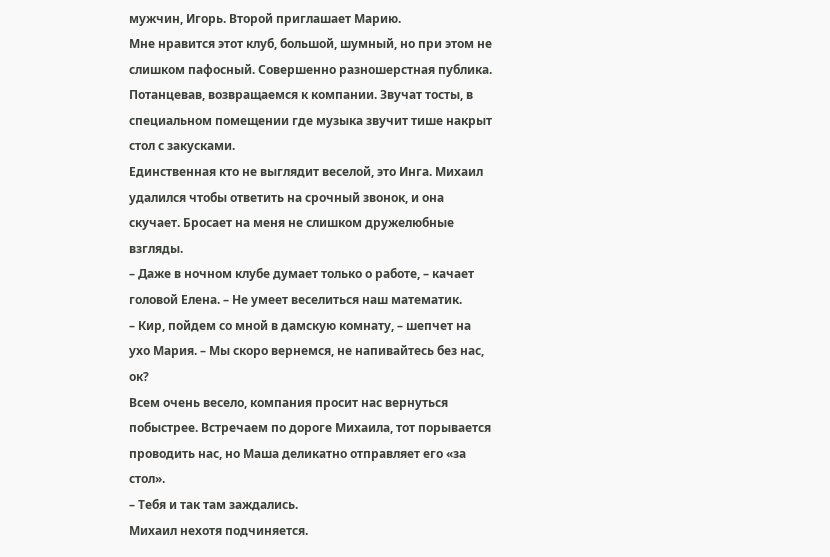мужчин, Игорь. Второй приглашает Марию.
Мне нравится этот клуб, большой, шумный, но при этом не слишком пафосный. Совершенно разношерстная публика.
Потанцевав, возвращаемся к компании. Звучат тосты, в специальном помещении где музыка звучит тише накрыт стол с закусками.
Единственная кто не выглядит веселой, это Инга. Михаил удалился чтобы ответить на срочный звонок, и она скучает. Бросает на меня не слишком дружелюбные взгляды.
– Даже в ночном клубе думает только о работе, – качает головой Елена. – Не умеет веселиться наш математик.
– Кир, пойдем со мной в дамскую комнату, – шепчет на ухо Мария. – Мы скоро вернемся, не напивайтесь без нас, ок?
Всем очень весело, компания просит нас вернуться побыстрее. Встречаем по дороге Михаила, тот порывается проводить нас, но Маша деликатно отправляет его «за стол».
– Тебя и так там заждались.
Михаил нехотя подчиняется.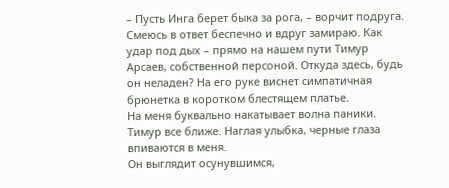– Пусть Инга берет быка за рога, – ворчит подруга.
Смеюсь в ответ беспечно и вдруг замираю. Как удар под дых – прямо на нашем пути Тимур Арсаев, собственной персоной. Откуда здесь, будь он неладен? На его руке виснет симпатичная брюнетка в коротком блестящем платье.
На меня буквально накатывает волна паники. Тимур все ближе. Наглая улыбка, черные глаза впиваются в меня.
Он выглядит осунувшимся,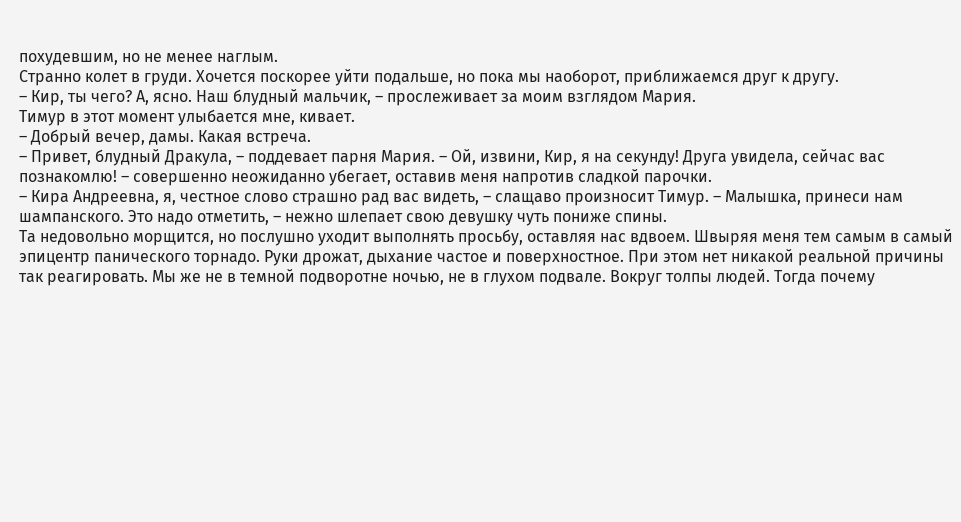похудевшим, но не менее наглым.
Странно колет в груди. Хочется поскорее уйти подальше, но пока мы наоборот, приближаемся друг к другу.
– Кир, ты чего? А, ясно. Наш блудный мальчик, – прослеживает за моим взглядом Мария.
Тимур в этот момент улыбается мне, кивает.
– Добрый вечер, дамы. Какая встреча.
– Привет, блудный Дракула, – поддевает парня Мария. – Ой, извини, Кир, я на секунду! Друга увидела, сейчас вас познакомлю! – совершенно неожиданно убегает, оставив меня напротив сладкой парочки.
– Кира Андреевна, я, честное слово страшно рад вас видеть, – слащаво произносит Тимур. – Малышка, принеси нам шампанского. Это надо отметить, – нежно шлепает свою девушку чуть пониже спины.
Та недовольно морщится, но послушно уходит выполнять просьбу, оставляя нас вдвоем. Швыряя меня тем самым в самый эпицентр панического торнадо. Руки дрожат, дыхание частое и поверхностное. При этом нет никакой реальной причины так реагировать. Мы же не в темной подворотне ночью, не в глухом подвале. Вокруг толпы людей. Тогда почему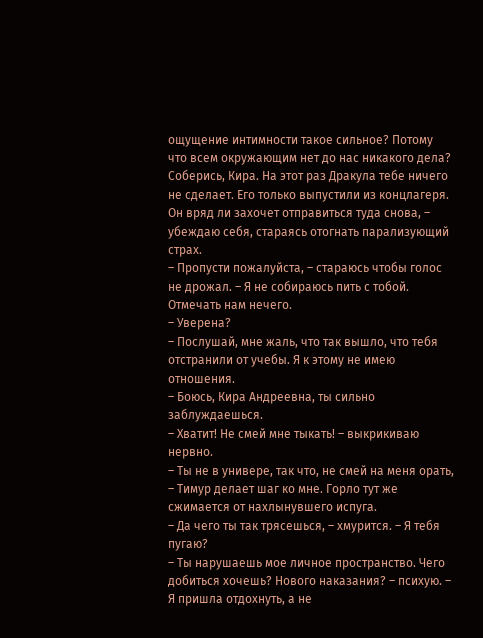ощущение интимности такое сильное? Потому что всем окружающим нет до нас никакого дела?
Соберись, Кира. На этот раз Дракула тебе ничего не сделает. Его только выпустили из концлагеря. Он вряд ли захочет отправиться туда снова, – убеждаю себя, стараясь отогнать парализующий страх.
– Пропусти пожалуйста, – стараюсь чтобы голос не дрожал. – Я не собираюсь пить с тобой. Отмечать нам нечего.
– Уверена?
– Послушай, мне жаль, что так вышло, что тебя отстранили от учебы. Я к этому не имею отношения.
– Боюсь, Кира Андреевна, ты сильно заблуждаешься.
– Хватит! Не смей мне тыкать! – выкрикиваю нервно.
– Ты не в универе, так что, не смей на меня орать, – Тимур делает шаг ко мне. Горло тут же сжимается от нахлынувшего испуга.
– Да чего ты так трясешься, – хмурится. – Я тебя пугаю?
– Ты нарушаешь мое личное пространство. Чего добиться хочешь? Нового наказания? – психую. – Я пришла отдохнуть, а не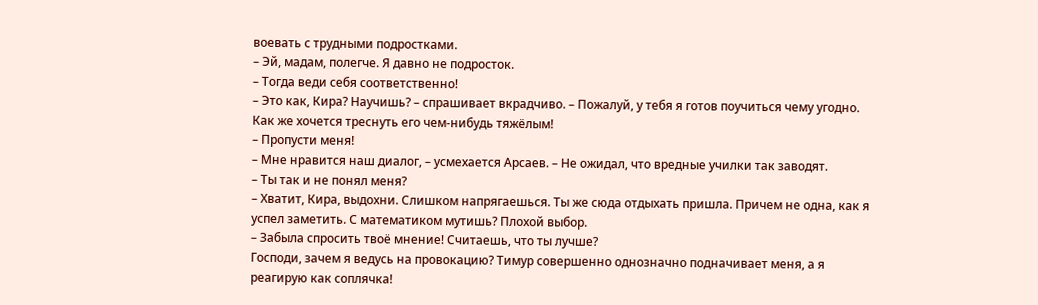воевать с трудными подростками.
– Эй, мадам, полегче. Я давно не подросток.
– Тогда веди себя соответственно!
– Это как, Кира? Научишь? – спрашивает вкрадчиво. – Пожалуй, у тебя я готов поучиться чему угодно.
Как же хочется треснуть его чем-нибудь тяжёлым!
– Пропусти меня!
– Мне нравится наш диалог, – усмехается Арсаев. – Не ожидал, что вредные училки так заводят.
– Ты так и не понял меня?
– Хватит, Кира, выдохни. Слишком напрягаешься. Ты же сюда отдыхать пришла. Причем не одна, как я успел заметить. С математиком мутишь? Плохой выбор.
– Забыла спросить твоё мнение! Считаешь, что ты лучше?
Господи, зачем я ведусь на провокацию? Тимур совершенно однозначно подначивает меня, а я реагирую как соплячка!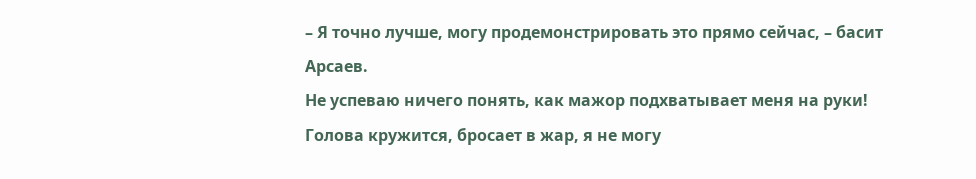– Я точно лучше, могу продемонстрировать это прямо сейчас, – басит Арсаев.
Не успеваю ничего понять, как мажор подхватывает меня на руки! Голова кружится, бросает в жар, я не могу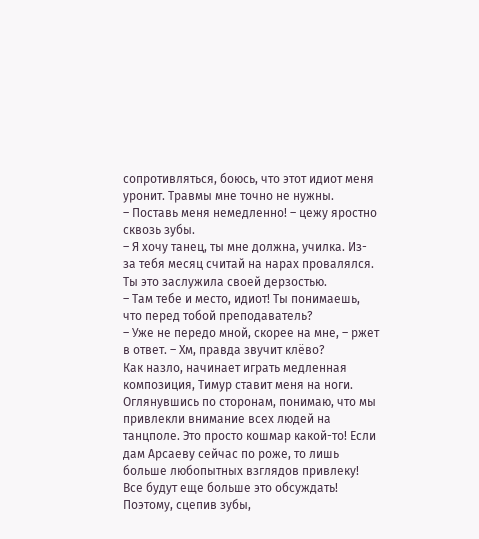сопротивляться, боюсь, что этот идиот меня уронит. Травмы мне точно не нужны.
– Поставь меня немедленно! – цежу яростно сквозь зубы.
– Я хочу танец, ты мне должна, училка. Из-за тебя месяц считай на нарах провалялся. Ты это заслужила своей дерзостью.
– Там тебе и место, идиот! Ты понимаешь, что перед тобой преподаватель?
– Уже не передо мной, скорее на мне, – ржет в ответ. – Хм, правда звучит клёво?
Как назло, начинает играть медленная композиция, Тимур ставит меня на ноги. Оглянувшись по сторонам, понимаю, что мы привлекли внимание всех людей на танцполе. Это просто кошмар какой-то! Если дам Арсаеву сейчас по роже, то лишь больше любопытных взглядов привлеку! Все будут еще больше это обсуждать! Поэтому, сцепив зубы,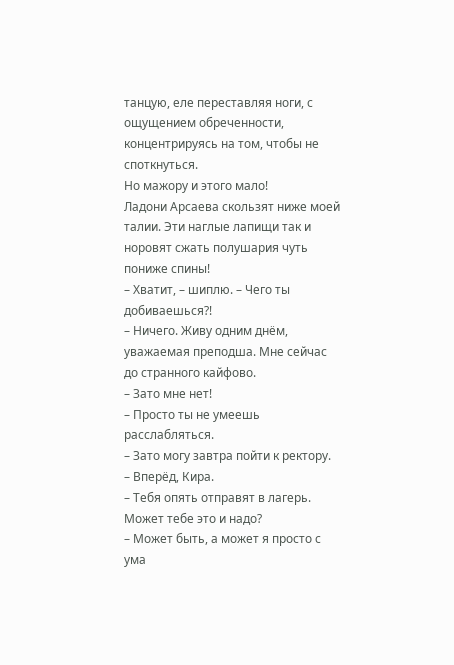танцую, еле переставляя ноги, с ощущением обреченности, концентрируясь на том, чтобы не споткнуться.
Но мажору и этого мало!
Ладони Арсаева скользят ниже моей талии. Эти наглые лапищи так и норовят сжать полушария чуть пониже спины!
– Хватит, – шиплю. – Чего ты добиваешься?!
– Ничего. Живу одним днём, уважаемая преподша. Мне сейчас до странного кайфово.
– Зато мне нет!
– Просто ты не умеешь расслабляться.
– Зато могу завтра пойти к ректору.
– Вперёд, Кира.
– Тебя опять отправят в лагерь. Может тебе это и надо?
– Может быть, а может я просто с ума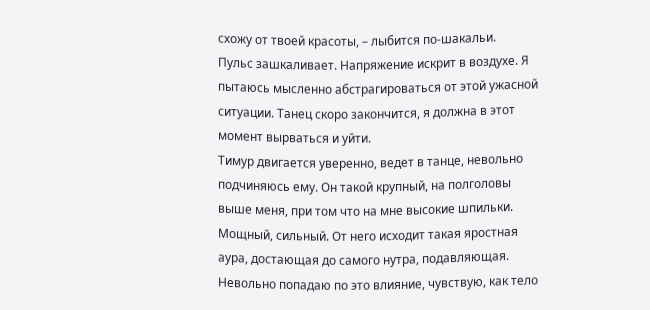схожу от твоей красоты, – лыбится по-шакальи.
Пульс зашкаливает. Напряжение искрит в воздухе. Я пытаюсь мысленно абстрагироваться от этой ужасной ситуации. Танец скоро закончится, я должна в этот момент вырваться и уйти.
Тимур двигается уверенно, ведет в танце, невольно подчиняюсь ему. Он такой крупный, на полголовы выше меня, при том что на мне высокие шпильки. Мощный, сильный. От него исходит такая яростная аура, достающая до самого нутра, подавляющая. Невольно попадаю по это влияние, чувствую, как тело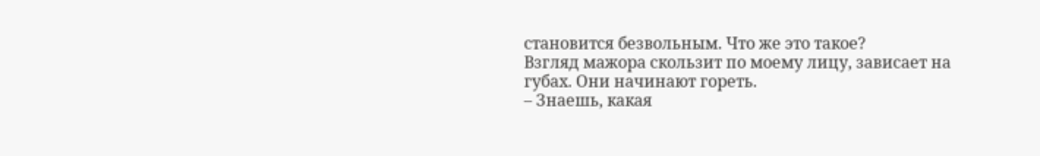становится безвольным. Что же это такое?
Взгляд мажора скользит по моему лицу, зависает на губах. Они начинают гореть.
– Знаешь, какая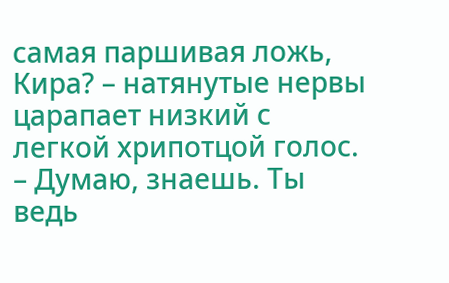самая паршивая ложь, Кира? – натянутые нервы царапает низкий с легкой хрипотцой голос. – Думаю, знаешь. Ты ведь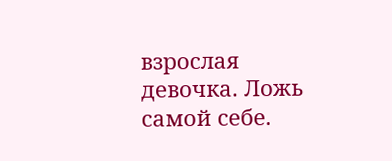взрослая девочка. Ложь самой себе.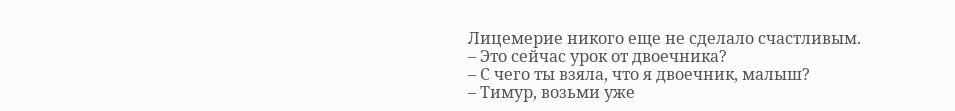Лицемерие никого еще не сделало счастливым.
– Это сейчас урок от двоечника?
– С чего ты взяла, что я двоечник, малыш?
– Тимур, возьми уже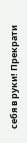себя в руки! Прекрати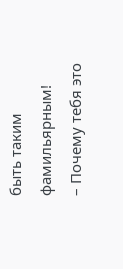быть таким фамильярным!
– Почему тебя это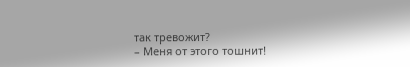так тревожит?
– Меня от этого тошнит!